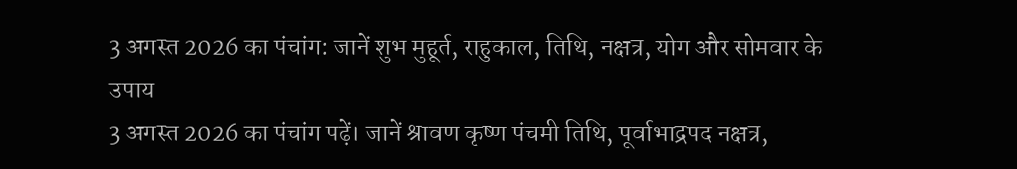3 अगस्त 2026 का पंचांग: जानें शुभ मुहूर्त, राहुकाल, तिथि, नक्षत्र, योग और सोमवार के उपाय
3 अगस्त 2026 का पंचांग पढ़ें। जानें श्रावण कृष्ण पंचमी तिथि, पूर्वाभाद्रपद नक्षत्र,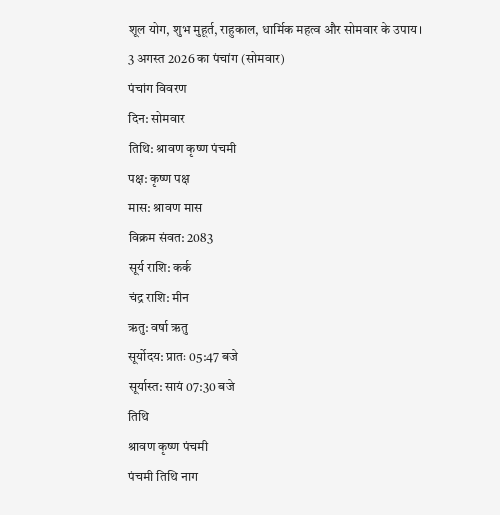शूल योग, शुभ मुहूर्त, राहुकाल, धार्मिक महत्व और सोमवार के उपाय।
3 अगस्त 2026 का पंचांग (सोमवार)
पंचांग विवरण
दिन: सोमवार
तिथि: श्रावण कृष्ण पंचमी
पक्ष: कृष्ण पक्ष
मास: श्रावण मास
विक्रम संवत: 2083
सूर्य राशि: कर्क
चंद्र राशि: मीन
ऋतु: वर्षा ऋतु
सूर्योदय: प्रातः 05:47 बजे
सूर्यास्त: सायं 07:30 बजे
तिथि
श्रावण कृष्ण पंचमी
पंचमी तिथि नाग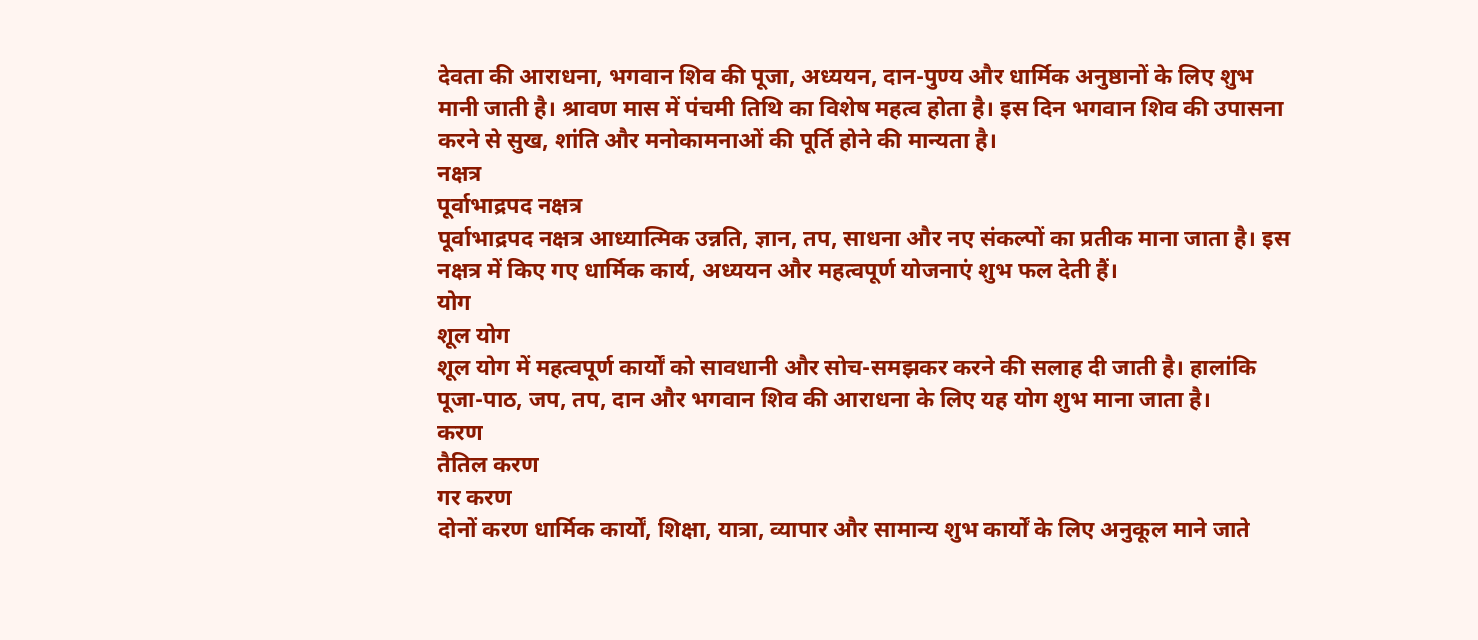देवता की आराधना, भगवान शिव की पूजा, अध्ययन, दान-पुण्य और धार्मिक अनुष्ठानों के लिए शुभ मानी जाती है। श्रावण मास में पंचमी तिथि का विशेष महत्व होता है। इस दिन भगवान शिव की उपासना करने से सुख, शांति और मनोकामनाओं की पूर्ति होने की मान्यता है।
नक्षत्र
पूर्वाभाद्रपद नक्षत्र
पूर्वाभाद्रपद नक्षत्र आध्यात्मिक उन्नति, ज्ञान, तप, साधना और नए संकल्पों का प्रतीक माना जाता है। इस नक्षत्र में किए गए धार्मिक कार्य, अध्ययन और महत्वपूर्ण योजनाएं शुभ फल देती हैं।
योग
शूल योग
शूल योग में महत्वपूर्ण कार्यों को सावधानी और सोच-समझकर करने की सलाह दी जाती है। हालांकि पूजा-पाठ, जप, तप, दान और भगवान शिव की आराधना के लिए यह योग शुभ माना जाता है।
करण
तैतिल करण
गर करण
दोनों करण धार्मिक कार्यों, शिक्षा, यात्रा, व्यापार और सामान्य शुभ कार्यों के लिए अनुकूल माने जाते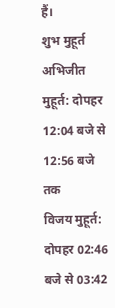हैं।
शुभ मुहूर्त
अभिजीत मुहूर्त: दोपहर 12:04 बजे से 12:56 बजे तक
विजय मुहूर्त: दोपहर 02:46 बजे से 03:42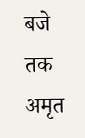बजे तक
अमृत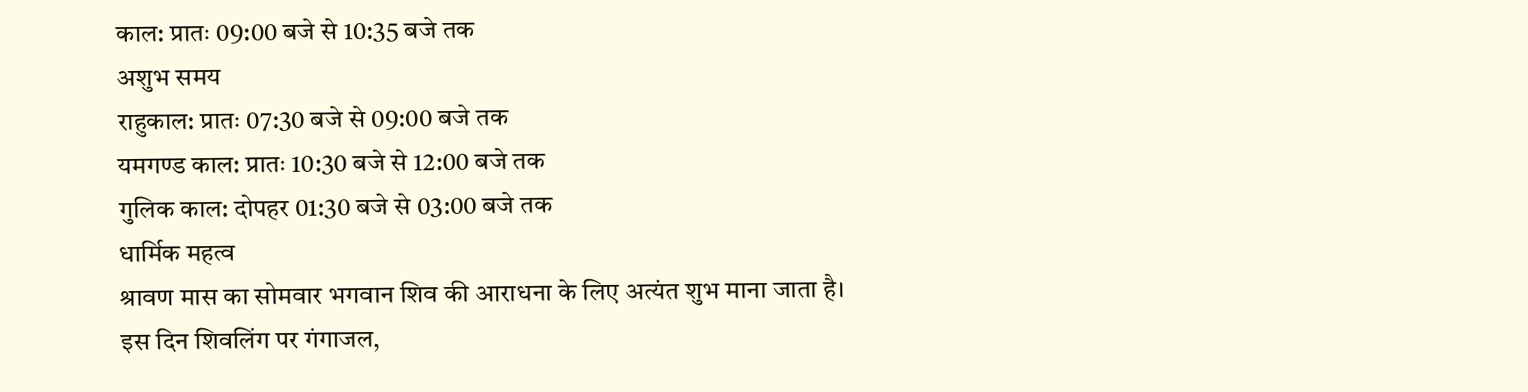काल: प्रातः 09:00 बजे से 10:35 बजे तक
अशुभ समय
राहुकाल: प्रातः 07:30 बजे से 09:00 बजे तक
यमगण्ड काल: प्रातः 10:30 बजे से 12:00 बजे तक
गुलिक काल: दोपहर 01:30 बजे से 03:00 बजे तक
धार्मिक महत्व
श्रावण मास का सोमवार भगवान शिव की आराधना के लिए अत्यंत शुभ माना जाता है। इस दिन शिवलिंग पर गंगाजल,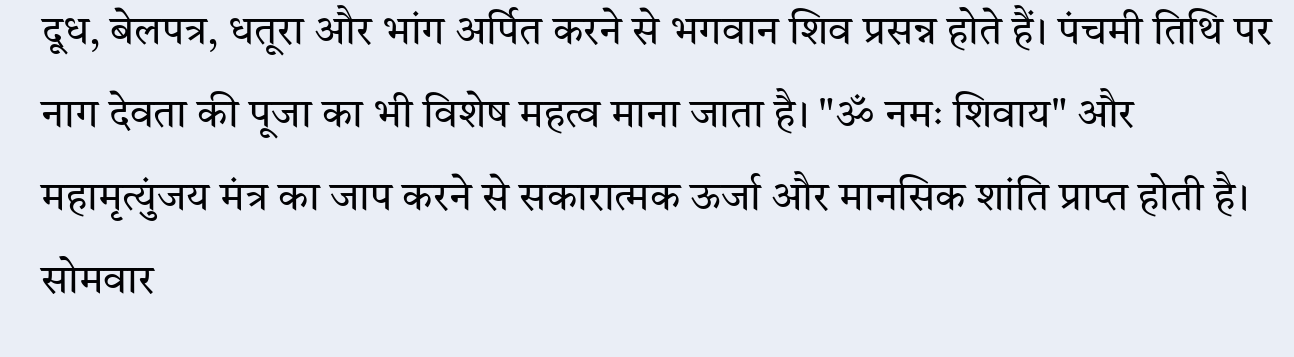दूध, बेलपत्र, धतूरा और भांग अर्पित करने से भगवान शिव प्रसन्न होते हैं। पंचमी तिथि पर नाग देवता की पूजा का भी विशेष महत्व माना जाता है। "ॐ नमः शिवाय" और महामृत्युंजय मंत्र का जाप करने से सकारात्मक ऊर्जा और मानसिक शांति प्राप्त होती है।
सोमवार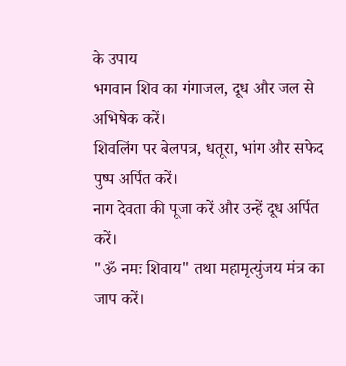के उपाय
भगवान शिव का गंगाजल, दूध और जल से अभिषेक करें।
शिवलिंग पर बेलपत्र, धतूरा, भांग और सफेद पुष्प अर्पित करें।
नाग देवता की पूजा करें और उन्हें दूध अर्पित करें।
"ॐ नमः शिवाय" तथा महामृत्युंजय मंत्र का जाप करें।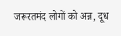जरूरतमंद लोगों को अन्न, दूध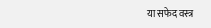या सफेद वस्त्र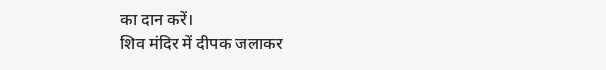का दान करें।
शिव मंदिर में दीपक जलाकर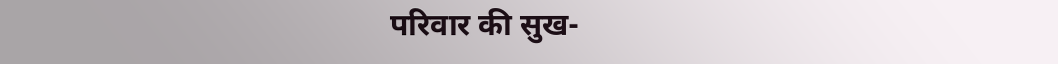परिवार की सुख-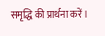समृद्धि की प्रार्थना करें।